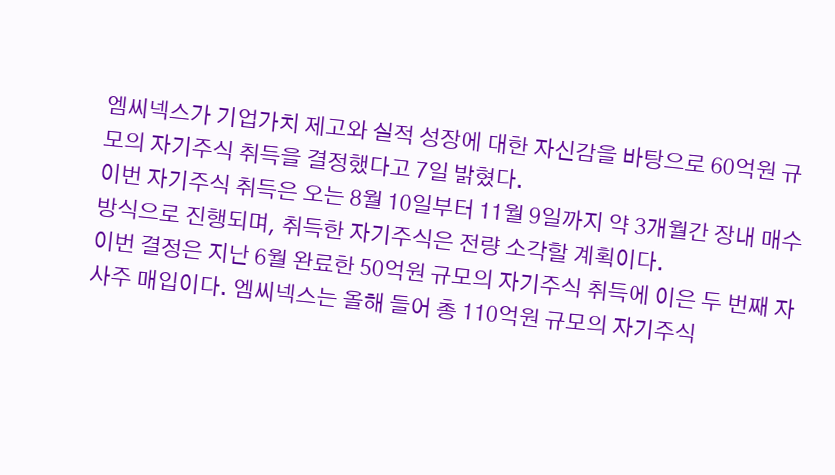엠씨넥스가 기업가치 제고와 실적 성장에 대한 자신감을 바탕으로 60억원 규모의 자기주식 취득을 결정했다고 7일 밝혔다.
이번 자기주식 취득은 오는 8월 10일부터 11월 9일까지 약 3개월간 장내 매수 방식으로 진행되며, 취득한 자기주식은 전량 소각할 계획이다.
이번 결정은 지난 6월 완료한 50억원 규모의 자기주식 취득에 이은 두 번째 자사주 매입이다. 엠씨넥스는 올해 들어 총 110억원 규모의 자기주식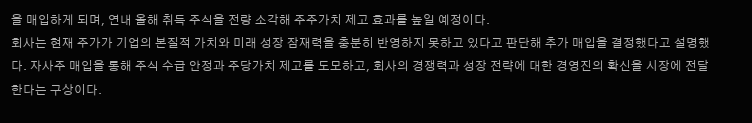을 매입하게 되며, 연내 올해 취득 주식을 전량 소각해 주주가치 제고 효과를 높일 예정이다.
회사는 현재 주가가 기업의 본질적 가치와 미래 성장 잠재력을 충분히 반영하지 못하고 있다고 판단해 추가 매입을 결정했다고 설명했다. 자사주 매입을 통해 주식 수급 안정과 주당가치 제고를 도모하고, 회사의 경쟁력과 성장 전략에 대한 경영진의 확신을 시장에 전달한다는 구상이다.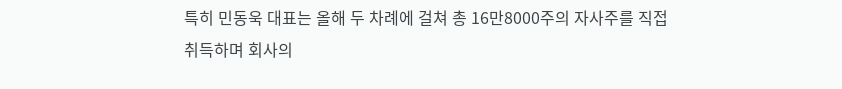특히 민동욱 대표는 올해 두 차례에 걸쳐 총 16만8000주의 자사주를 직접 취득하며 회사의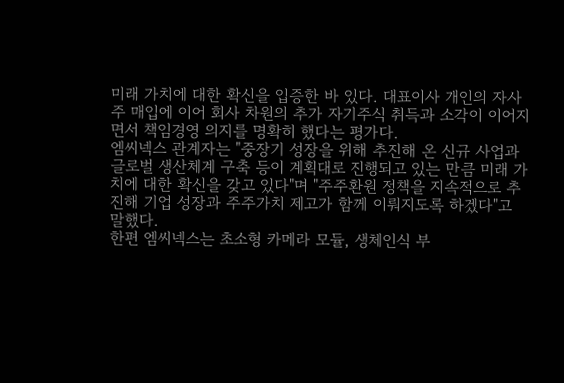미래 가치에 대한 확신을 입증한 바 있다. 대표이사 개인의 자사주 매입에 이어 회사 차원의 추가 자기주식 취득과 소각이 이어지면서 책임경영 의지를 명확히 했다는 평가다.
엠씨넥스 관계자는 "중장기 성장을 위해 추진해 온 신규 사업과 글로벌 생산체계 구축 등이 계획대로 진행되고 있는 만큼 미래 가치에 대한 확신을 갖고 있다"며 "주주환원 정책을 지속적으로 추진해 기업 성장과 주주가치 제고가 함께 이뤄지도록 하겠다"고 말했다.
한편 엠씨넥스는 초소형 카메라 모듈, 생체인식 부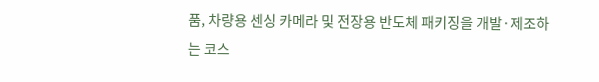품, 차량용 센싱 카메라 및 전장용 반도체 패키징을 개발·제조하는 코스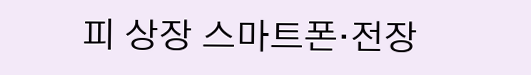피 상장 스마트폰·전장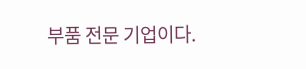부품 전문 기업이다.